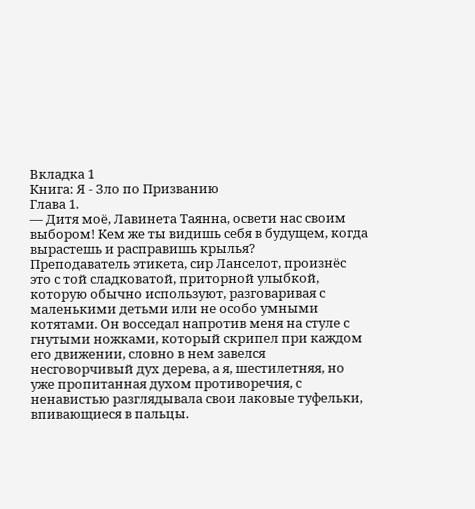Вкладка 1
Книга: Я - Зло по Призванию
Глава 1.
— Дитя моё, Лавинета Таянна, освети нас своим выбором! Кем же ты видишь себя в будущем, когда вырастешь и расправишь крылья?
Преподаватель этикета, сир Ланселот, произнёс это с той сладковатой, приторной улыбкой, которую обычно используют, разговаривая с маленькими детьми или не особо умными котятами. Он восседал напротив меня на стуле с гнутыми ножками, который скрипел при каждом его движении, словно в нем завелся несговорчивый дух дерева, а я, шестилетняя, но уже пропитанная духом противоречия, с ненавистью разглядывала свои лаковые туфельки, впивающиеся в пальцы.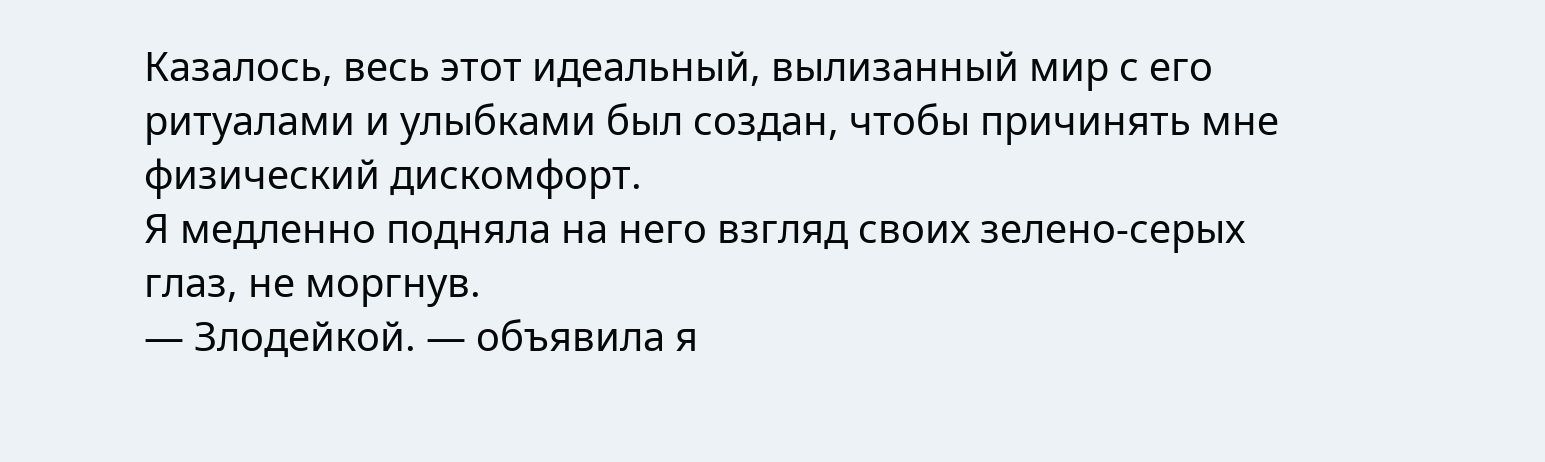Казалось, весь этот идеальный, вылизанный мир с его ритуалами и улыбками был создан, чтобы причинять мне физический дискомфорт.
Я медленно подняла на него взгляд своих зелено-серых глаз, не моргнув.
— Злодейкой. — объявила я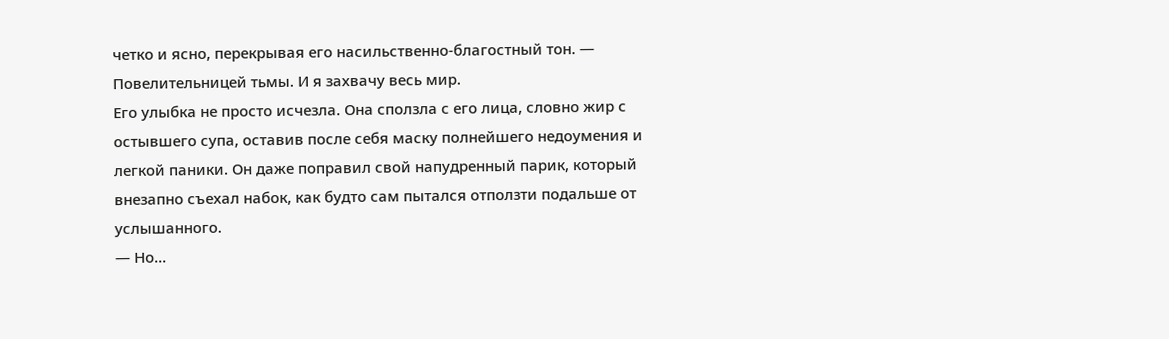четко и ясно, перекрывая его насильственно-благостный тон. — Повелительницей тьмы. И я захвачу весь мир.
Его улыбка не просто исчезла. Она сползла с его лица, словно жир с остывшего супа, оставив после себя маску полнейшего недоумения и легкой паники. Он даже поправил свой напудренный парик, который внезапно съехал набок, как будто сам пытался отползти подальше от услышанного.
— Но...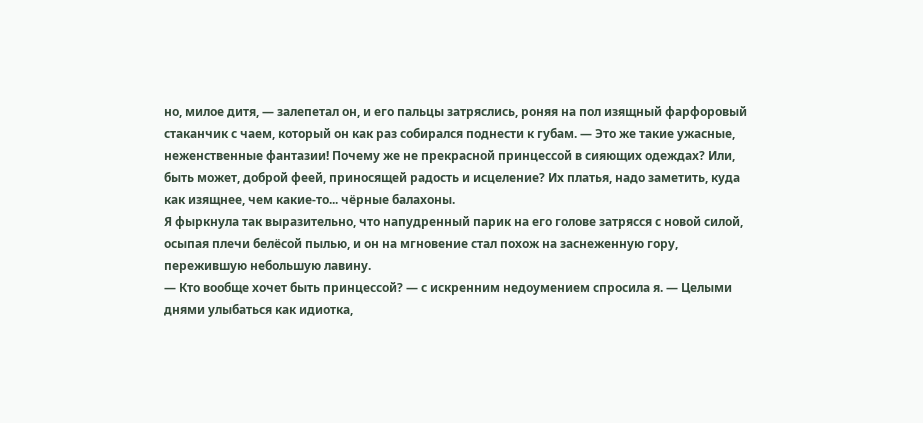но, милое дитя, — залепетал он, и его пальцы затряслись, роняя на пол изящный фарфоровый стаканчик с чаем, который он как раз собирался поднести к губам. — Это же такие ужасные, неженственные фантазии! Почему же не прекрасной принцессой в сияющих одеждах? Или, быть может, доброй феей, приносящей радость и исцеление? Их платья, надо заметить, куда как изящнее, чем какие-то... чёрные балахоны.
Я фыркнула так выразительно, что напудренный парик на его голове затрясся с новой силой, осыпая плечи белёсой пылью, и он на мгновение стал похож на заснеженную гору, пережившую небольшую лавину.
— Кто вообще хочет быть принцессой? — с искренним недоумением спросила я. — Целыми днями улыбаться как идиотка,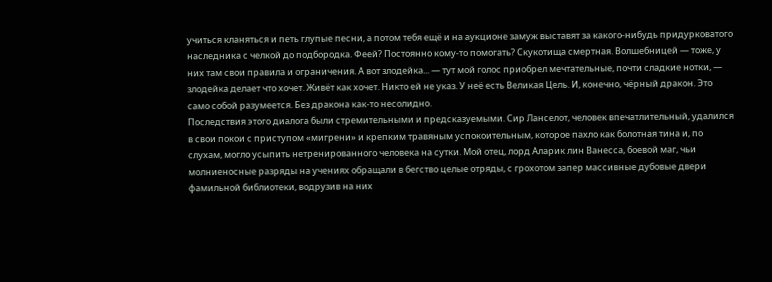учиться кланяться и петь глупые песни, а потом тебя ещё и на аукционе замуж выставят за какого-нибудь придурковатого наследника с челкой до подбородка. Феей? Постоянно кому-то помогать? Скукотища смертная. Волшебницей — тоже, у них там свои правила и ограничения. А вот злодейка... — тут мой голос приобрел мечтательные, почти сладкие нотки, — злодейка делает что хочет. Живёт как хочет. Никто ей не указ. У неё есть Великая Цель. И, конечно, чёрный дракон. Это само собой разумеется. Без дракона как-то несолидно.
Последствия этого диалога были стремительными и предсказуемыми. Сир Ланселот, человек впечатлительный, удалился в свои покои с приступом «мигрени» и крепким травяным успокоительным, которое пахло как болотная тина и, по слухам, могло усыпить нетренированного человека на сутки. Мой отец, лорд Аларик лин Ванесса, боевой маг, чьи молниеносные разряды на учениях обращали в бегство целые отряды, с грохотом запер массивные дубовые двери фамильной библиотеки, водрузив на них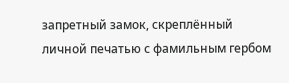запретный замок, скреплённый личной печатью с фамильным гербом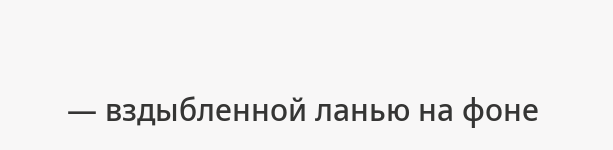— вздыбленной ланью на фоне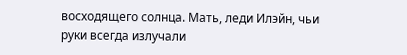восходящего солнца. Мать, леди Илэйн, чьи руки всегда излучали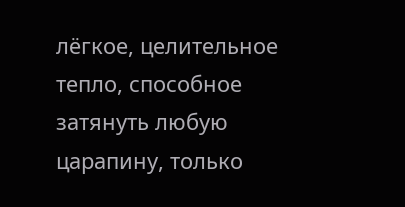лёгкое, целительное тепло, способное затянуть любую царапину, только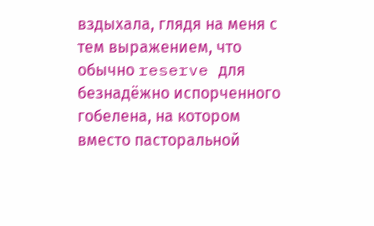вздыхала, глядя на меня с тем выражением, что обычно reserve для безнадёжно испорченного гобелена, на котором вместо пасторальной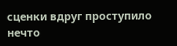сценки вдруг проступило нечто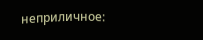неприличное: